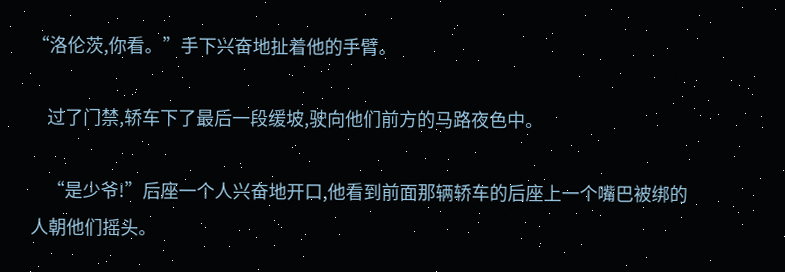“洛伦茨,你看。”手下兴奋地扯着他的手臂。

    过了门禁,轿车下了最后一段缓坡,驶向他们前方的马路夜色中。

    “是少爷!”后座一个人兴奋地开口,他看到前面那辆轿车的后座上一个嘴巴被绑的人朝他们摇头。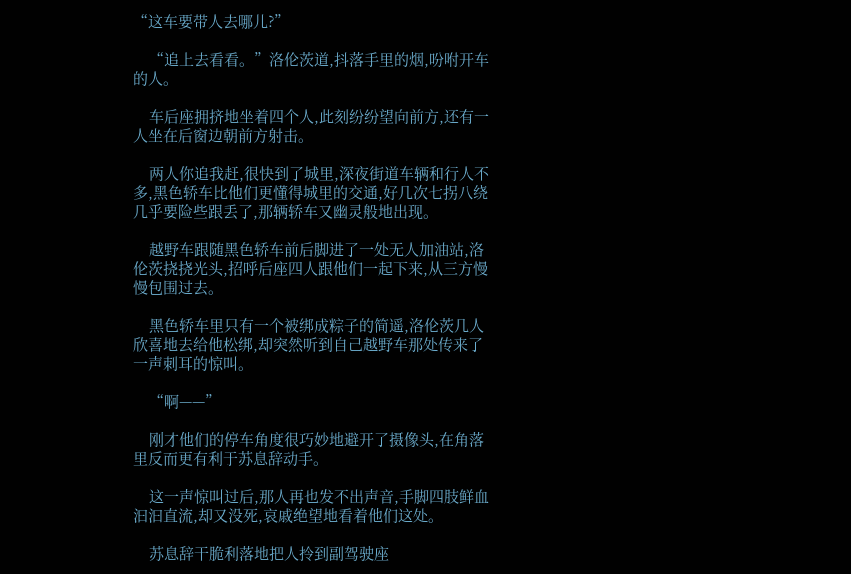“这车要带人去哪儿?”

    “追上去看看。”洛伦茨道,抖落手里的烟,吩咐开车的人。

    车后座拥挤地坐着四个人,此刻纷纷望向前方,还有一人坐在后窗边朝前方射击。

    两人你追我赶,很快到了城里,深夜街道车辆和行人不多,黑色轿车比他们更懂得城里的交通,好几次七拐八绕几乎要险些跟丢了,那辆轿车又幽灵般地出现。

    越野车跟随黑色轿车前后脚进了一处无人加油站,洛伦茨挠挠光头,招呼后座四人跟他们一起下来,从三方慢慢包围过去。

    黑色轿车里只有一个被绑成粽子的简遥,洛伦茨几人欣喜地去给他松绑,却突然听到自己越野车那处传来了一声刺耳的惊叫。

    “啊——”

    刚才他们的停车角度很巧妙地避开了摄像头,在角落里反而更有利于苏息辞动手。

    这一声惊叫过后,那人再也发不出声音,手脚四肢鲜血汩汩直流,却又没死,哀戚绝望地看着他们这处。

    苏息辞干脆利落地把人拎到副驾驶座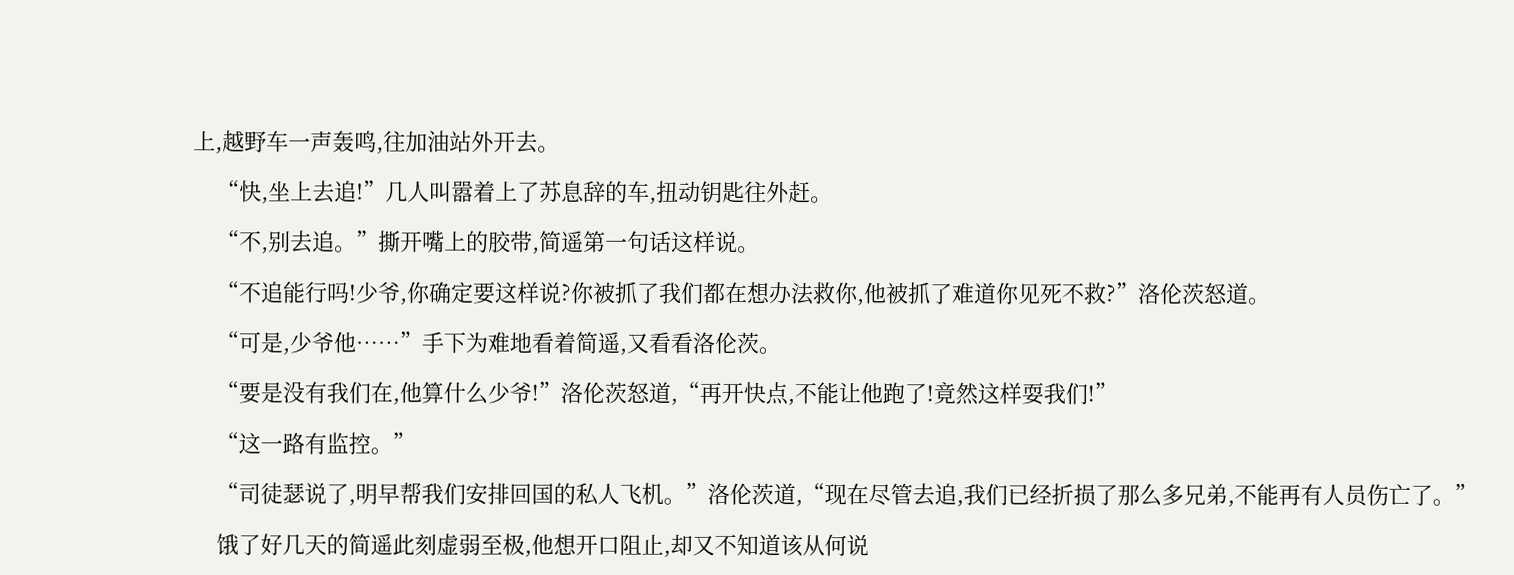上,越野车一声轰鸣,往加油站外开去。

    “快,坐上去追!”几人叫嚣着上了苏息辞的车,扭动钥匙往外赶。

    “不,别去追。”撕开嘴上的胶带,简遥第一句话这样说。

    “不追能行吗!少爷,你确定要这样说?你被抓了我们都在想办法救你,他被抓了难道你见死不救?”洛伦茨怒道。

    “可是,少爷他……”手下为难地看着简遥,又看看洛伦茨。

    “要是没有我们在,他算什么少爷!”洛伦茨怒道,“再开快点,不能让他跑了!竟然这样耍我们!”

    “这一路有监控。”

    “司徒瑟说了,明早帮我们安排回国的私人飞机。”洛伦茨道,“现在尽管去追,我们已经折损了那么多兄弟,不能再有人员伤亡了。”

    饿了好几天的简遥此刻虚弱至极,他想开口阻止,却又不知道该从何说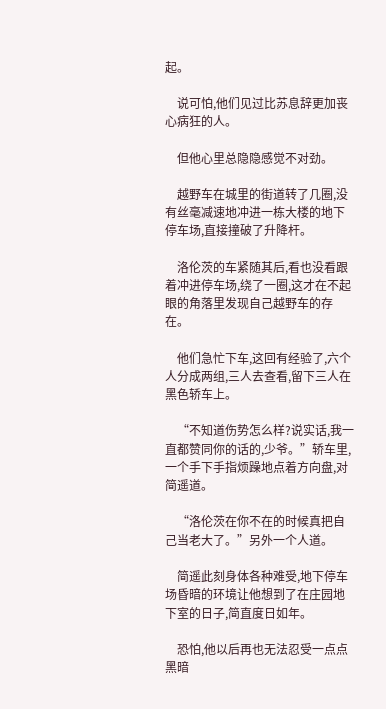起。

    说可怕,他们见过比苏息辞更加丧心病狂的人。

    但他心里总隐隐感觉不对劲。

    越野车在城里的街道转了几圈,没有丝毫减速地冲进一栋大楼的地下停车场,直接撞破了升降杆。

    洛伦茨的车紧随其后,看也没看跟着冲进停车场,绕了一圈,这才在不起眼的角落里发现自己越野车的存在。

    他们急忙下车,这回有经验了,六个人分成两组,三人去查看,留下三人在黑色轿车上。

    “不知道伤势怎么样?说实话,我一直都赞同你的话的,少爷。”轿车里,一个手下手指烦躁地点着方向盘,对简遥道。

    “洛伦茨在你不在的时候真把自己当老大了。”另外一个人道。

    简遥此刻身体各种难受,地下停车场昏暗的环境让他想到了在庄园地下室的日子,简直度日如年。

    恐怕,他以后再也无法忍受一点点黑暗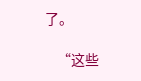了。

    “这些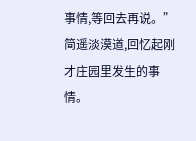事情,等回去再说。”简遥淡漠道,回忆起刚才庄园里发生的事情。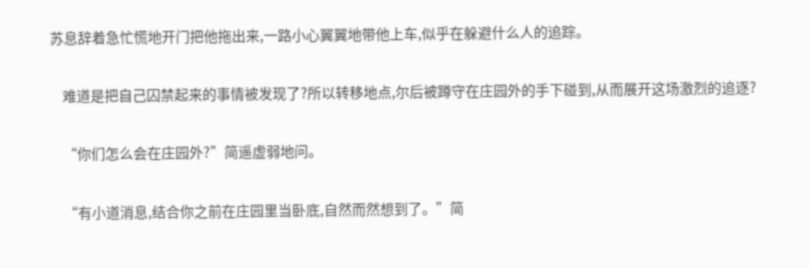苏息辞着急忙慌地开门把他拖出来,一路小心翼翼地带他上车,似乎在躲避什么人的追踪。

    难道是把自己囚禁起来的事情被发现了?所以转移地点,尔后被蹲守在庄园外的手下碰到,从而展开这场激烈的追逐?

    “你们怎么会在庄园外?”简遥虚弱地问。

    “有小道消息,结合你之前在庄园里当卧底,自然而然想到了。”简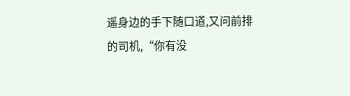遥身边的手下随口道,又问前排的司机,“你有没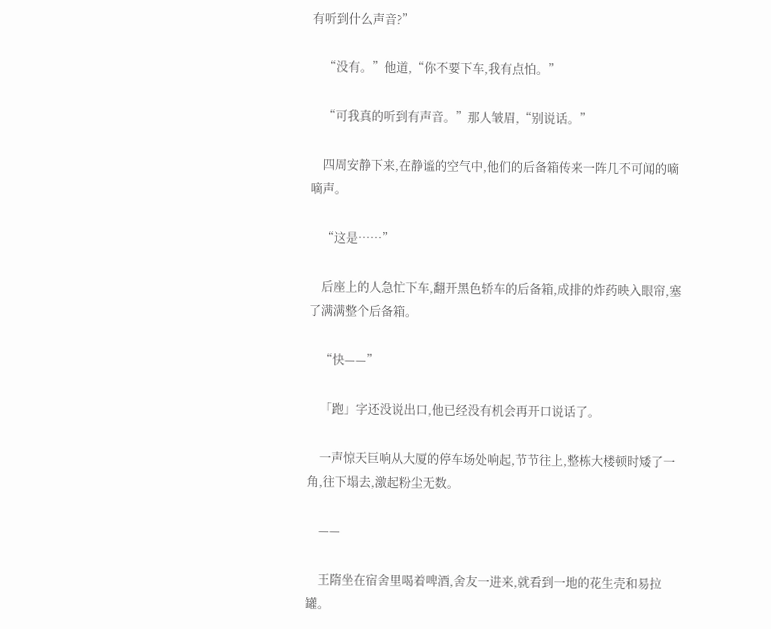有听到什么声音?”

    “没有。”他道,“你不要下车,我有点怕。”

    “可我真的听到有声音。”那人皱眉,“别说话。”

    四周安静下来,在静谧的空气中,他们的后备箱传来一阵几不可闻的嘀嘀声。

    “这是……”

    后座上的人急忙下车,翻开黑色轿车的后备箱,成排的炸药映入眼帘,塞了满满整个后备箱。

    “快——”

    「跑」字还没说出口,他已经没有机会再开口说话了。

    一声惊天巨响从大厦的停车场处响起,节节往上,整栋大楼顿时矮了一角,往下塌去,激起粉尘无数。

    ——

    王隋坐在宿舍里喝着啤酒,舍友一进来,就看到一地的花生壳和易拉罐。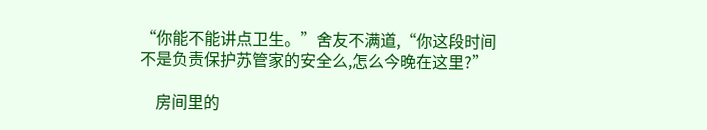“你能不能讲点卫生。”舍友不满道,“你这段时间不是负责保护苏管家的安全么,怎么今晚在这里?”

    房间里的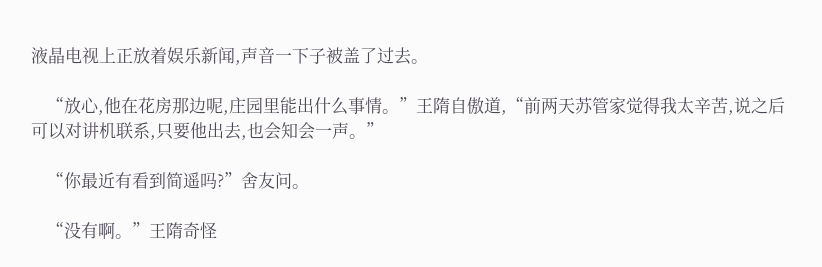液晶电视上正放着娱乐新闻,声音一下子被盖了过去。

    “放心,他在花房那边呢,庄园里能出什么事情。”王隋自傲道,“前两天苏管家觉得我太辛苦,说之后可以对讲机联系,只要他出去,也会知会一声。”

    “你最近有看到简遥吗?”舍友问。

    “没有啊。”王隋奇怪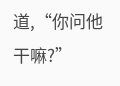道,“你问他干嘛?”